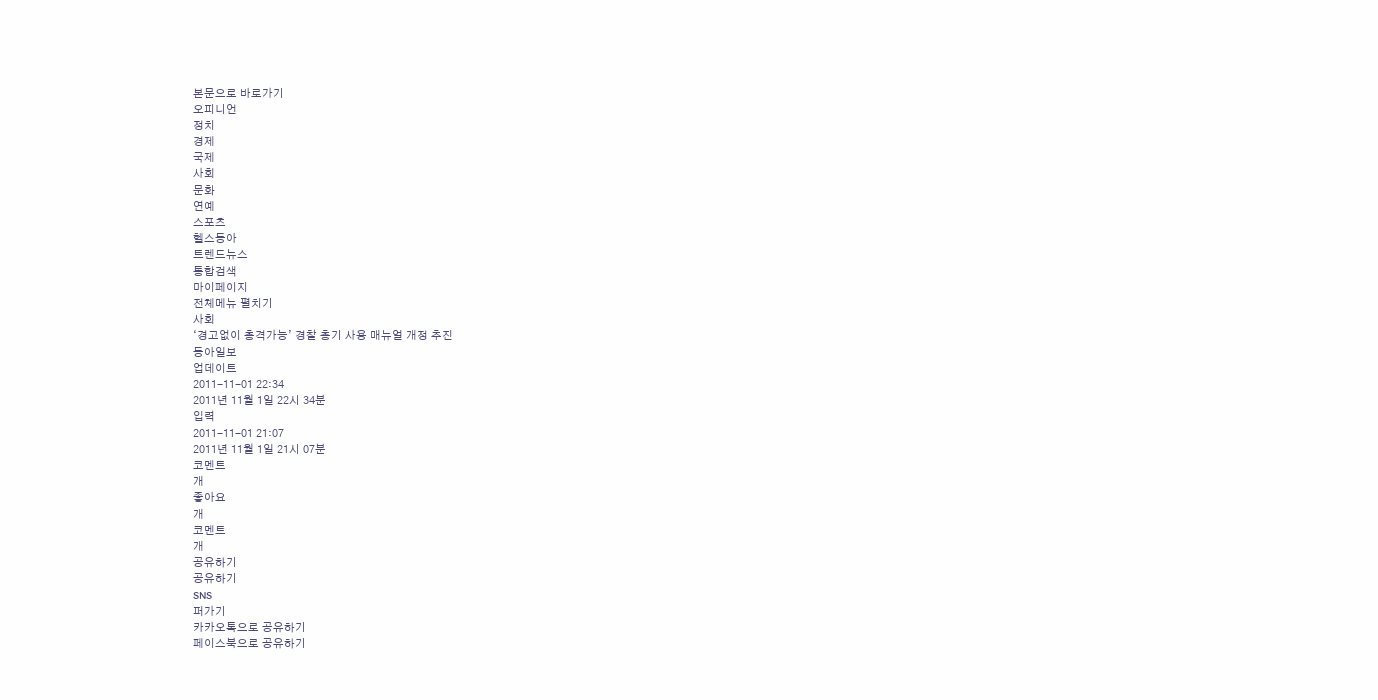본문으로 바로가기
오피니언
정치
경제
국제
사회
문화
연예
스포츠
헬스동아
트렌드뉴스
통합검색
마이페이지
전체메뉴 펼치기
사회
‘경고없이 총격가능’ 경찰 총기 사용 매뉴얼 개정 추진
동아일보
업데이트
2011-11-01 22:34
2011년 11월 1일 22시 34분
입력
2011-11-01 21:07
2011년 11월 1일 21시 07분
코멘트
개
좋아요
개
코멘트
개
공유하기
공유하기
SNS
퍼가기
카카오톡으로 공유하기
페이스북으로 공유하기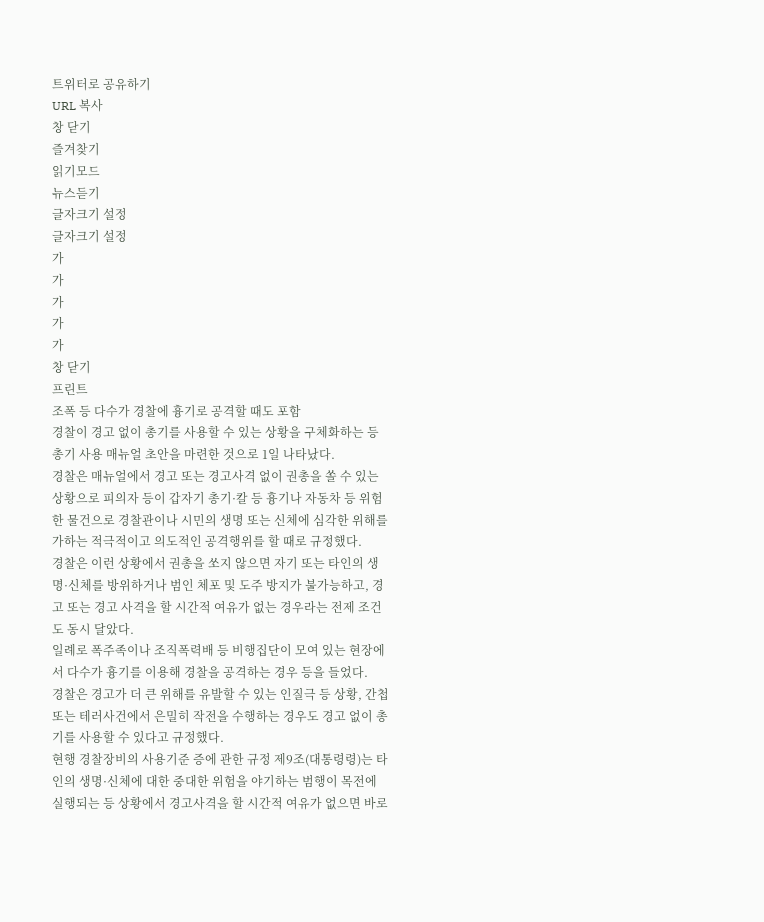트위터로 공유하기
URL 복사
창 닫기
즐겨찾기
읽기모드
뉴스듣기
글자크기 설정
글자크기 설정
가
가
가
가
가
창 닫기
프린트
조폭 등 다수가 경찰에 흉기로 공격할 때도 포함
경찰이 경고 없이 총기를 사용할 수 있는 상황을 구체화하는 등 총기 사용 매뉴얼 초안을 마련한 것으로 1일 나타났다.
경찰은 매뉴얼에서 경고 또는 경고사격 없이 권총을 쏠 수 있는 상황으로 피의자 등이 갑자기 총기·칼 등 흉기나 자동차 등 위험한 물건으로 경찰관이나 시민의 생명 또는 신체에 심각한 위해를 가하는 적극적이고 의도적인 공격행위를 할 때로 규정했다.
경찰은 이런 상황에서 권총을 쏘지 않으면 자기 또는 타인의 생명·신체를 방위하거나 범인 체포 및 도주 방지가 불가능하고, 경고 또는 경고 사격을 할 시간적 여유가 없는 경우라는 전제 조건도 동시 달았다.
일례로 폭주족이나 조직폭력배 등 비행집단이 모여 있는 현장에서 다수가 흉기를 이용해 경찰을 공격하는 경우 등을 들었다.
경찰은 경고가 더 큰 위해를 유발할 수 있는 인질극 등 상황, 간첩 또는 테러사건에서 은밀히 작전을 수행하는 경우도 경고 없이 총기를 사용할 수 있다고 규정했다.
현행 경찰장비의 사용기준 증에 관한 규정 제9조(대통령령)는 타인의 생명·신체에 대한 중대한 위험을 야기하는 범행이 목전에 실행되는 등 상황에서 경고사격을 할 시간적 여유가 없으면 바로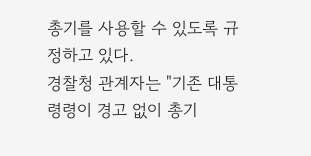총기를 사용할 수 있도록 규정하고 있다.
경찰청 관계자는 "기존 대통령령이 경고 없이 총기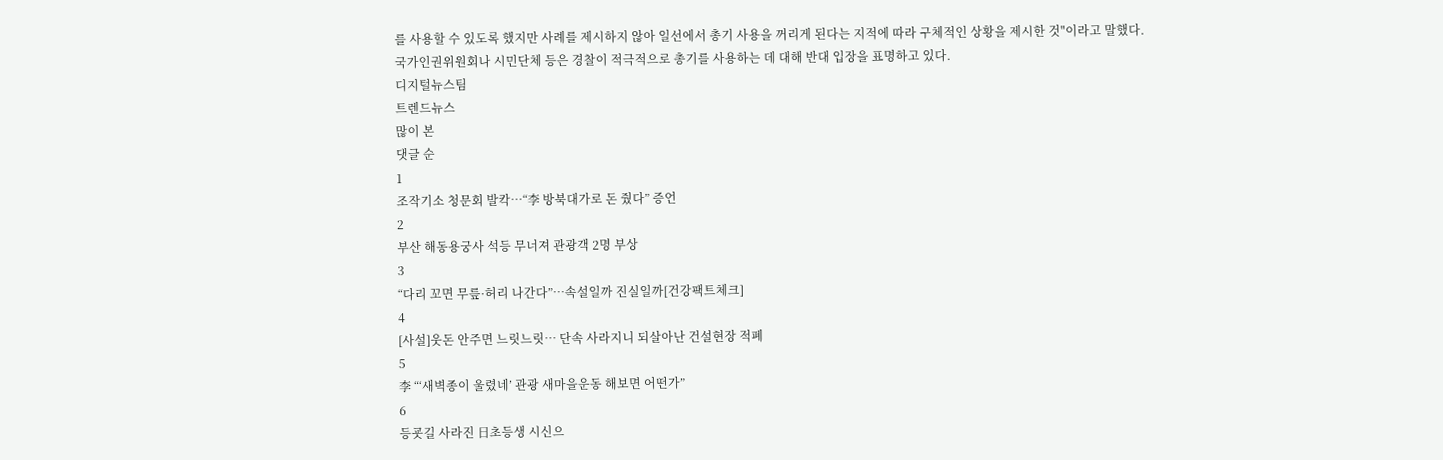를 사용할 수 있도록 했지만 사례를 제시하지 않아 일선에서 총기 사용을 꺼리게 된다는 지적에 따라 구체적인 상황을 제시한 것"이라고 말했다.
국가인권위원회나 시민단체 등은 경찰이 적극적으로 총기를 사용하는 데 대해 반대 입장을 표명하고 있다.
디지털뉴스팀
트렌드뉴스
많이 본
댓글 순
1
조작기소 청문회 발칵…“李 방북대가로 돈 줬다” 증언
2
부산 해동용궁사 석등 무너져 관광객 2명 부상
3
“다리 꼬면 무릎·허리 나간다”…속설일까 진실일까[건강팩트체크]
4
[사설]웃돈 안주면 느릿느릿… 단속 사라지니 되살아난 건설현장 적폐
5
李 “‘새벽종이 울렸네’ 관광 새마을운동 해보면 어떤가”
6
등굣길 사라진 日초등생 시신으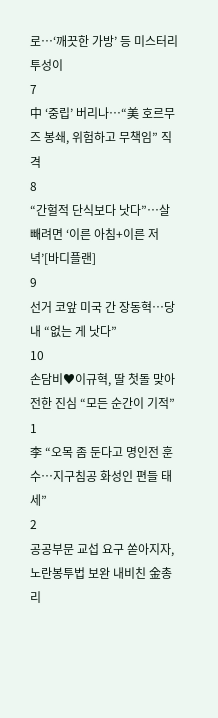로…‘깨끗한 가방’ 등 미스터리 투성이
7
中 ‘중립’ 버리나…“美 호르무즈 봉쇄, 위험하고 무책임” 직격
8
“간헐적 단식보다 낫다”…살 빼려면 ‘이른 아침+이른 저녁’[바디플랜]
9
선거 코앞 미국 간 장동혁…당내 “없는 게 낫다”
10
손담비♥이규혁, 딸 첫돌 맞아 전한 진심 “모든 순간이 기적”
1
李 “오목 좀 둔다고 명인전 훈수…지구침공 화성인 편들 태세”
2
공공부문 교섭 요구 쏟아지자, 노란봉투법 보완 내비친 金총리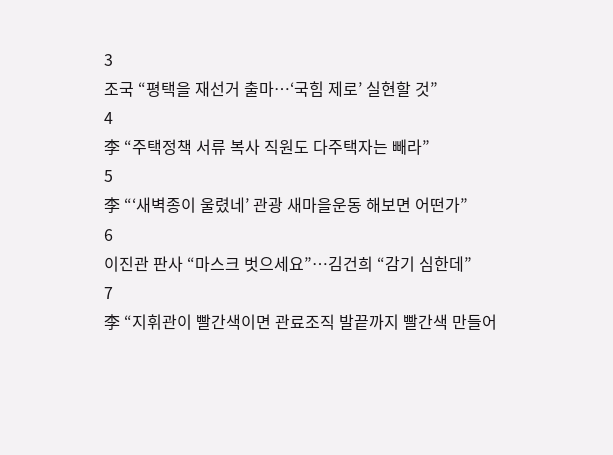3
조국 “평택을 재선거 출마…‘국힘 제로’ 실현할 것”
4
李 “주택정책 서류 복사 직원도 다주택자는 빼라”
5
李 “‘새벽종이 울렸네’ 관광 새마을운동 해보면 어떤가”
6
이진관 판사 “마스크 벗으세요”…김건희 “감기 심한데”
7
李 “지휘관이 빨간색이면 관료조직 발끝까지 빨간색 만들어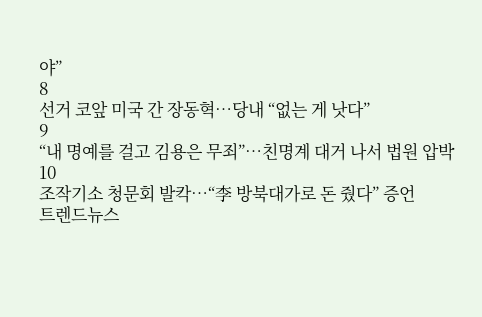야”
8
선거 코앞 미국 간 장동혁…당내 “없는 게 낫다”
9
“내 명예를 걸고 김용은 무죄”…친명계 대거 나서 법원 압박
10
조작기소 청문회 발칵…“李 방북대가로 돈 줬다” 증언
트렌드뉴스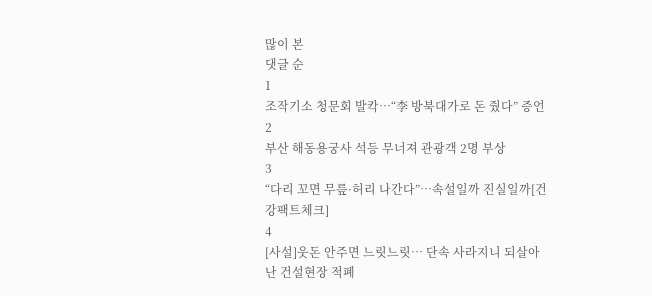많이 본
댓글 순
1
조작기소 청문회 발칵…“李 방북대가로 돈 줬다” 증언
2
부산 해동용궁사 석등 무너져 관광객 2명 부상
3
“다리 꼬면 무릎·허리 나간다”…속설일까 진실일까[건강팩트체크]
4
[사설]웃돈 안주면 느릿느릿… 단속 사라지니 되살아난 건설현장 적폐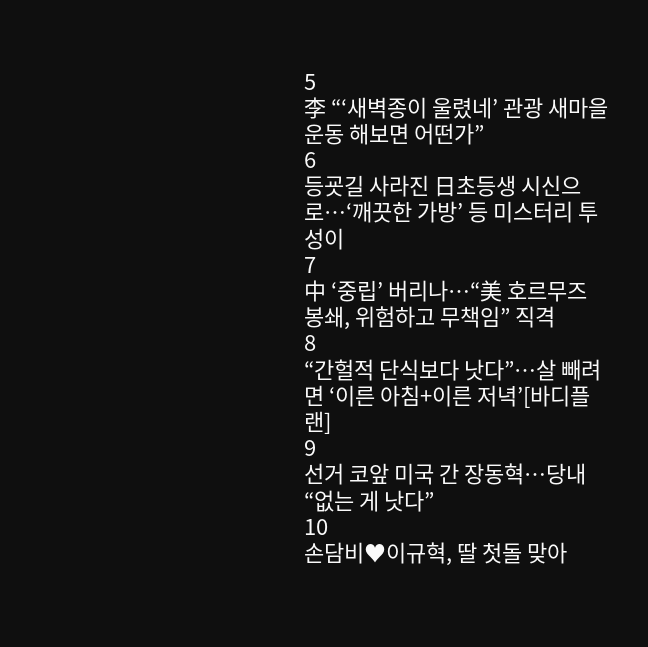5
李 “‘새벽종이 울렸네’ 관광 새마을운동 해보면 어떤가”
6
등굣길 사라진 日초등생 시신으로…‘깨끗한 가방’ 등 미스터리 투성이
7
中 ‘중립’ 버리나…“美 호르무즈 봉쇄, 위험하고 무책임” 직격
8
“간헐적 단식보다 낫다”…살 빼려면 ‘이른 아침+이른 저녁’[바디플랜]
9
선거 코앞 미국 간 장동혁…당내 “없는 게 낫다”
10
손담비♥이규혁, 딸 첫돌 맞아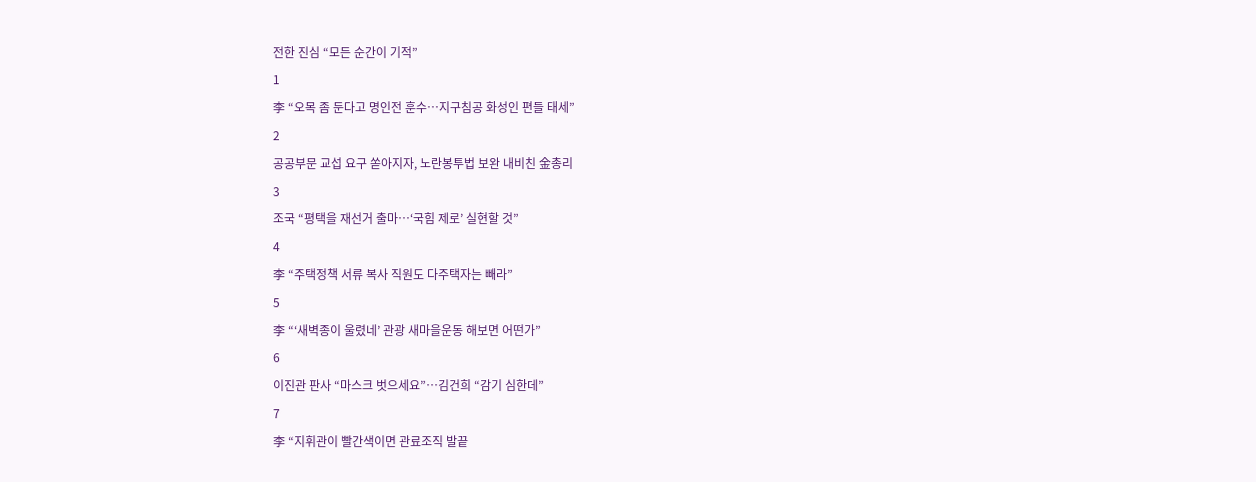전한 진심 “모든 순간이 기적”
1
李 “오목 좀 둔다고 명인전 훈수…지구침공 화성인 편들 태세”
2
공공부문 교섭 요구 쏟아지자, 노란봉투법 보완 내비친 金총리
3
조국 “평택을 재선거 출마…‘국힘 제로’ 실현할 것”
4
李 “주택정책 서류 복사 직원도 다주택자는 빼라”
5
李 “‘새벽종이 울렸네’ 관광 새마을운동 해보면 어떤가”
6
이진관 판사 “마스크 벗으세요”…김건희 “감기 심한데”
7
李 “지휘관이 빨간색이면 관료조직 발끝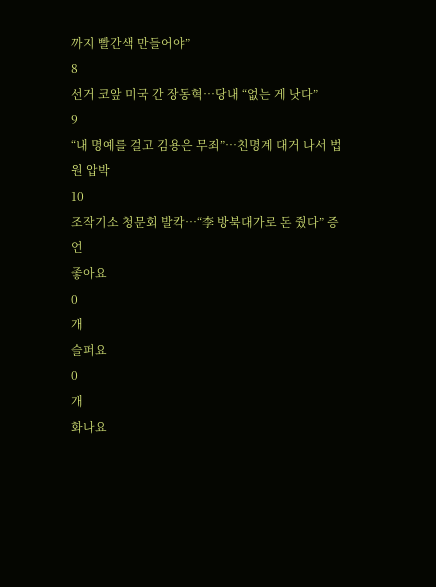까지 빨간색 만들어야”
8
선거 코앞 미국 간 장동혁…당내 “없는 게 낫다”
9
“내 명예를 걸고 김용은 무죄”…친명계 대거 나서 법원 압박
10
조작기소 청문회 발칵…“李 방북대가로 돈 줬다” 증언
좋아요
0
개
슬퍼요
0
개
화나요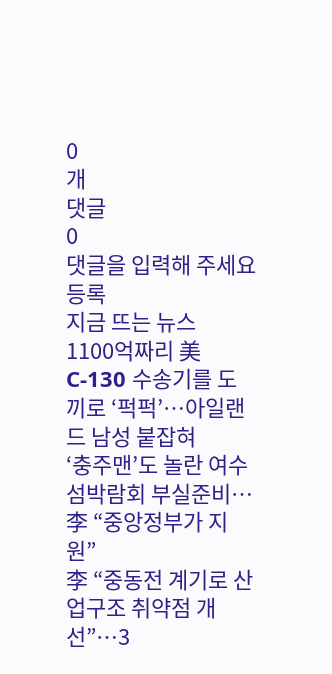0
개
댓글
0
댓글을 입력해 주세요
등록
지금 뜨는 뉴스
1100억짜리 美 C-130 수송기를 도끼로 ‘퍽퍽’…아일랜드 남성 붙잡혀
‘충주맨’도 놀란 여수 섬박람회 부실준비…李 “중앙정부가 지원”
李 “중동전 계기로 산업구조 취약점 개선”…3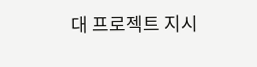대 프로젝트 지시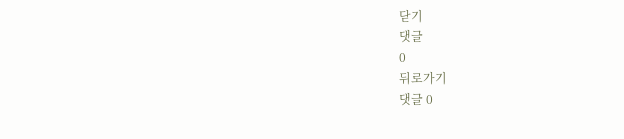닫기
댓글
0
뒤로가기
댓글 0